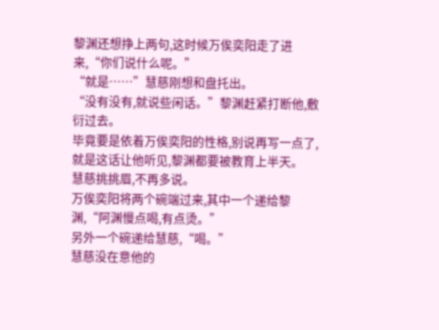黎渊还想挣上两句,这时候万俟奕阳走了进来,“你们说什么呢。”
“就是……”慧慈刚想和盘托出。
“没有没有,就说些闲话。”黎渊赶紧打断他,敷衍过去。
毕竟要是依着万俟奕阳的性格,别说再写一点了,就是这话让他听见,黎渊都要被教育上半天。
慧慈挑挑眉,不再多说。
万俟奕阳将两个碗端过来,其中一个递给黎渊,“阿渊慢点喝,有点烫。”
另外一个碗递给慧慈,“喝。”
慧慈没在意他的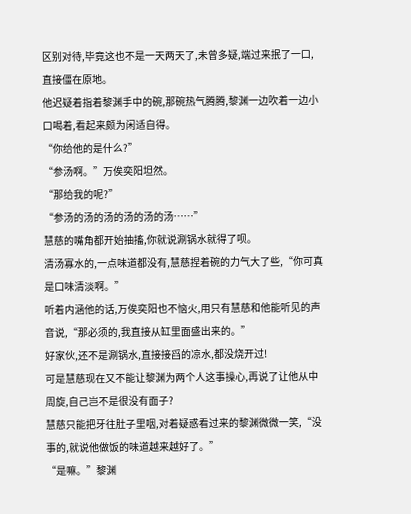区别对待,毕竟这也不是一天两天了,未曾多疑,端过来抿了一口,直接僵在原地。
他迟疑着指着黎渊手中的碗,那碗热气腾腾,黎渊一边吹着一边小口喝着,看起来颇为闲适自得。
“你给他的是什么?”
“参汤啊。”万俟奕阳坦然。
“那给我的呢?”
“参汤的汤的汤的汤的汤的汤……”
慧慈的嘴角都开始抽搐,你就说涮锅水就得了呗。
清汤寡水的,一点味道都没有,慧慈捏着碗的力气大了些,“你可真是口味清淡啊。”
听着内涵他的话,万俟奕阳也不恼火,用只有慧慈和他能听见的声音说,“那必须的,我直接从缸里面盛出来的。”
好家伙,还不是涮锅水,直接接舀的凉水,都没烧开过!
可是慧慈现在又不能让黎渊为两个人这事操心,再说了让他从中周旋,自己岂不是很没有面子?
慧慈只能把牙往肚子里咽,对着疑惑看过来的黎渊微微一笑,“没事的,就说他做饭的味道越来越好了。”
“是嘛。”黎渊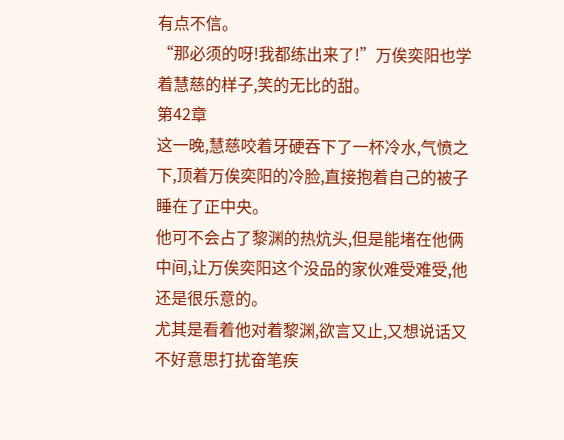有点不信。
“那必须的呀!我都练出来了!”万俟奕阳也学着慧慈的样子,笑的无比的甜。
第42章
这一晚,慧慈咬着牙硬吞下了一杯冷水,气愤之下,顶着万俟奕阳的冷脸,直接抱着自己的被子睡在了正中央。
他可不会占了黎渊的热炕头,但是能堵在他俩中间,让万俟奕阳这个没品的家伙难受难受,他还是很乐意的。
尤其是看着他对着黎渊,欲言又止,又想说话又不好意思打扰奋笔疾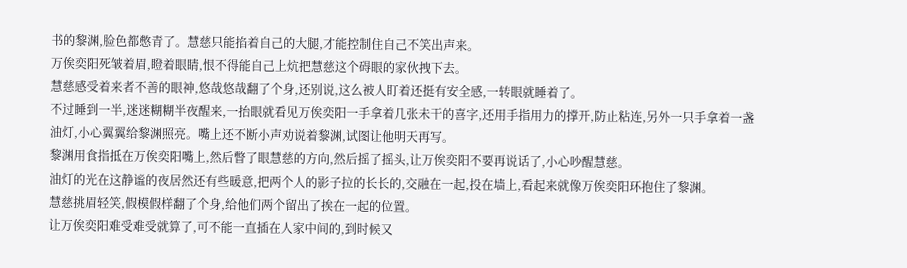书的黎渊,脸色都憋青了。慧慈只能掐着自己的大腿,才能控制住自己不笑出声来。
万俟奕阳死皱着眉,瞪着眼睛,恨不得能自己上炕把慧慈这个碍眼的家伙拽下去。
慧慈感受着来者不善的眼神,悠哉悠哉翻了个身,还别说,这么被人盯着还挺有安全感,一转眼就睡着了。
不过睡到一半,迷迷糊糊半夜醒来,一抬眼就看见万俟奕阳一手拿着几张未干的喜字,还用手指用力的撑开,防止粘连,另外一只手拿着一盏油灯,小心翼翼给黎渊照亮。嘴上还不断小声劝说着黎渊,试图让他明天再写。
黎渊用食指抵在万俟奕阳嘴上,然后瞥了眼慧慈的方向,然后摇了摇头,让万俟奕阳不要再说话了,小心吵醒慧慈。
油灯的光在这静谧的夜居然还有些暖意,把两个人的影子拉的长长的,交融在一起,投在墙上,看起来就像万俟奕阳环抱住了黎渊。
慧慈挑眉轻笑,假模假样翻了个身,给他们两个留出了挨在一起的位置。
让万俟奕阳难受难受就算了,可不能一直插在人家中间的,到时候又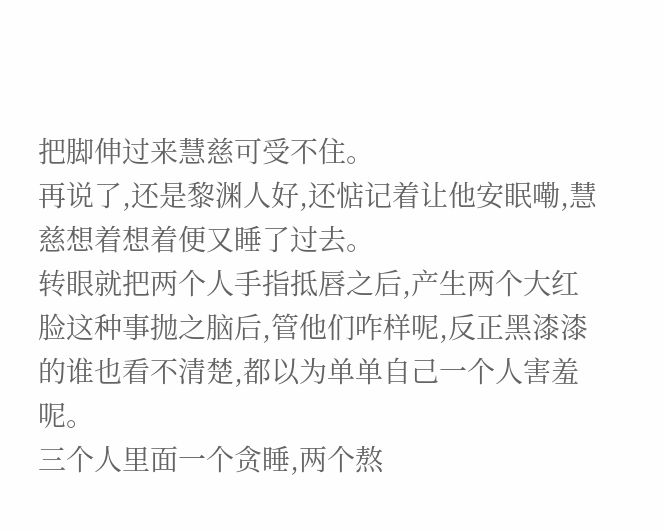把脚伸过来慧慈可受不住。
再说了,还是黎渊人好,还惦记着让他安眠嘞,慧慈想着想着便又睡了过去。
转眼就把两个人手指抵唇之后,产生两个大红脸这种事抛之脑后,管他们咋样呢,反正黑漆漆的谁也看不清楚,都以为单单自己一个人害羞呢。
三个人里面一个贪睡,两个熬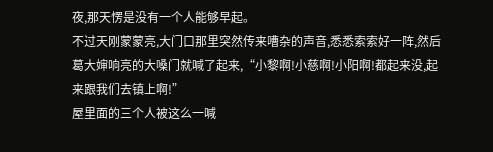夜,那天愣是没有一个人能够早起。
不过天刚蒙蒙亮,大门口那里突然传来嘈杂的声音,悉悉索索好一阵,然后葛大婶响亮的大嗓门就喊了起来,“小黎啊!小慈啊!小阳啊!都起来没,起来跟我们去镇上啊!”
屋里面的三个人被这么一喊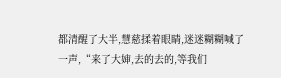都清醒了大半,慧慈揉着眼睛,迷迷糊糊喊了一声,“来了大婶,去的去的,等我们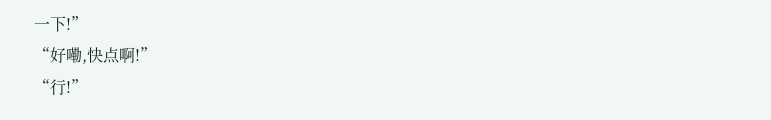一下!”
“好嘞,快点啊!”
“行!”